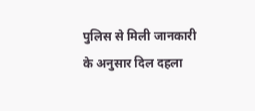पुलिस से मिली जानकारी के अनुसार दिल दहला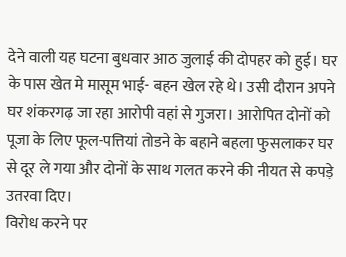देने वाली यह घटना बुधवार आठ जुलाई की दोपहर को हुई। घर के पास खेत मे मासूम भाई- बहन खेल रहे थे। उसी दौरान अपने घर शंकरगढ़ जा रहा आरोपी वहां से गुजरा। आरोपित दोनों को पूजा के लिए फूल-पत्तियां तोडने के बहाने बहला फुसलाकर घर से दूर ले गया और दोनों के साथ गलत करने की नीयत से कपड़े उतरवा दिए।
विरोध करने पर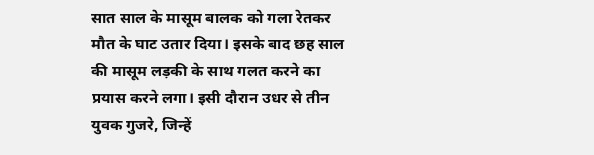सात साल के मासूम बालक को गला रेतकर मौत के घाट उतार दिया। इसके बाद छह साल की मासूम लड़की के साथ गलत करने का प्रयास करने लगा। इसी दौरान उधर से तीन युवक गुजरे, जिन्हें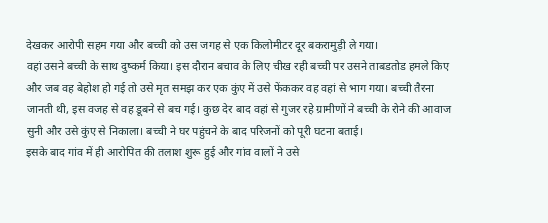देखकर आरोपी सहम गया और बच्ची को उस जगह से एक किलोमीटर दूर बकरामुड़ी ले गया।
वहां उसने बच्ची के साथ दुष्कर्म किया। इस दौरान बचाव के लिए चीख रही बच्ची पर उसने ताबडतोड हमले किए और जब वह बेहोश हो गई तो उसे मृत समझ कर एक कुंए में उसे फेंककर वह वहां से भाग गया। बच्ची तैरना जानती थी, इस वजह से वह डूबने से बच गई। कुछ देर बाद वहां से गुजर रहे ग्रामीणों ने बच्ची के रोने की आवाज सुनी और उसे कुंए से निकाला। बच्ची ने घर पहुंचने के बाद परिजनों को पूरी घटना बताई।
इसके बाद गांव में ही आरोपित की तलाश शुरू हुई और गांव वालों ने उसे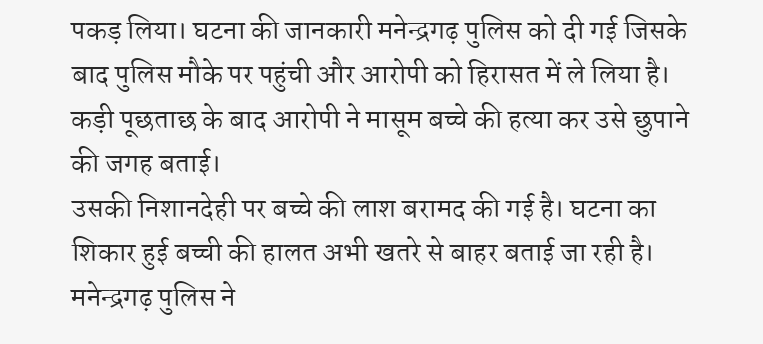पकड़ लिया। घटना की जानकारी मनेन्द्रगढ़ पुलिस को दी गई जिसके बाद पुलिस मौके पर पहुंची और आरोपी को हिरासत में ले लिया है। कड़ी पूछताछ के बाद आरोपी ने मासूम बच्चे की हत्या कर उसे छुपाने की जगह बताई।
उसकी निशानदेही पर बच्चे की लाश बरामद की गई है। घटना का शिकार हुई बच्ची की हालत अभी खतरे से बाहर बताई जा रही है। मनेन्द्रगढ़ पुलिस ने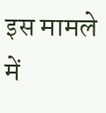इस मामले में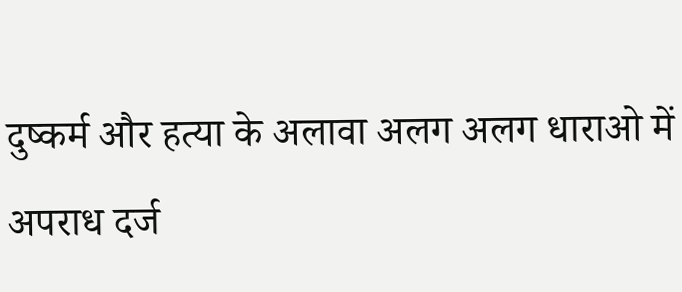दुष्कर्म और हत्या के अलावा अलग अलग धाराओ में अपराध दर्ज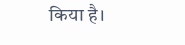किया है।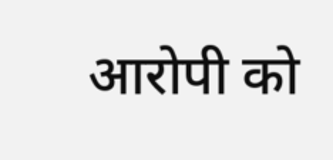आरोपी को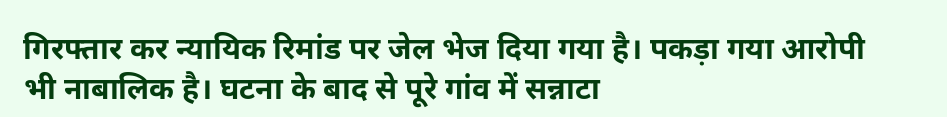गिरफ्तार कर न्यायिक रिमांड पर जेल भेज दिया गया है। पकड़ा गया आरोपी भी नाबालिक है। घटना के बाद से पूरे गांव में सन्नाटा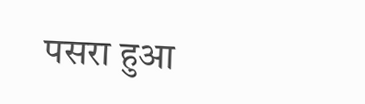पसरा हुआ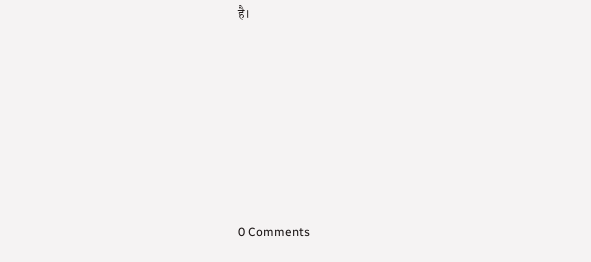है।









0 Comments